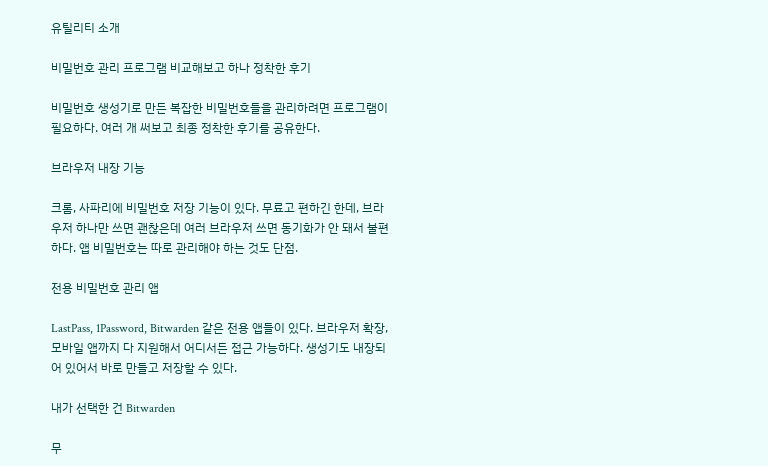유틸리티 소개

비밀번호 관리 프로그램 비교해보고 하나 정착한 후기

비밀번호 생성기로 만든 복잡한 비밀번호들을 관리하려면 프로그램이 필요하다. 여러 개 써보고 최종 정착한 후기를 공유한다.

브라우저 내장 기능

크롬, 사파리에 비밀번호 저장 기능이 있다. 무료고 편하긴 한데, 브라우저 하나만 쓰면 괜찮은데 여러 브라우저 쓰면 동기화가 안 돼서 불편하다. 앱 비밀번호는 따로 관리해야 하는 것도 단점.

전용 비밀번호 관리 앱

LastPass, 1Password, Bitwarden 같은 전용 앱들이 있다. 브라우저 확장, 모바일 앱까지 다 지원해서 어디서든 접근 가능하다. 생성기도 내장되어 있어서 바로 만들고 저장할 수 있다.

내가 선택한 건 Bitwarden

무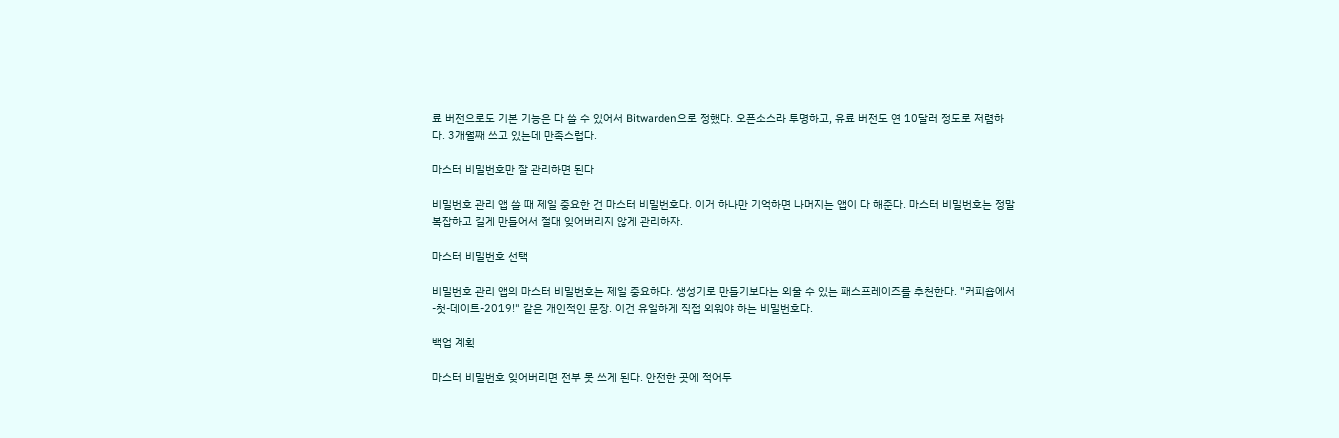료 버전으로도 기본 기능은 다 쓸 수 있어서 Bitwarden으로 정했다. 오픈소스라 투명하고, 유료 버전도 연 10달러 정도로 저렴하다. 3개월째 쓰고 있는데 만족스럽다.

마스터 비밀번호만 잘 관리하면 된다

비밀번호 관리 앱 쓸 때 제일 중요한 건 마스터 비밀번호다. 이거 하나만 기억하면 나머지는 앱이 다 해준다. 마스터 비밀번호는 정말 복잡하고 길게 만들어서 절대 잊어버리지 않게 관리하자.

마스터 비밀번호 선택

비밀번호 관리 앱의 마스터 비밀번호는 제일 중요하다. 생성기로 만들기보다는 외울 수 있는 패스프레이즈를 추천한다. "커피숍에서-첫-데이트-2019!" 같은 개인적인 문장. 이건 유일하게 직접 외워야 하는 비밀번호다.

백업 계획

마스터 비밀번호 잊어버리면 전부 못 쓰게 된다. 안전한 곳에 적어두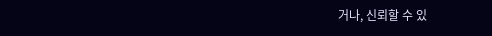거나, 신뢰할 수 있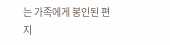는 가족에게 봉인된 편지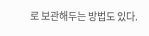로 보관해두는 방법도 있다.